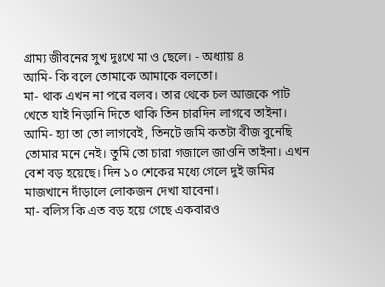গ্রাম্য জীবনের সুখ দুঃখে মা ও ছেলে। - অধ্যায় ৪
আমি- কি বলে তোমাকে আমাকে বলতো।
মা- থাক এখন না পরে বলব। তার থেকে চল আজকে পাট খেতে যাই নিড়ানি দিতে থাকি তিন চারদিন লাগবে তাইনা।
আমি- হ্যা তা তো লাগবেই, তিনটে জমি কতটা বীজ বুনেছি তোমার মনে নেই। তুমি তো চারা গজালে জাওনি তাইনা। এখন বেশ বড় হয়েছে। দিন ১০ শেকের মধ্যে গেলে দুই জমির মাজখানে দাঁড়ালে লোকজন দেখা যাবেনা।
মা- বলিস কি এত বড় হয়ে গেছে একবারও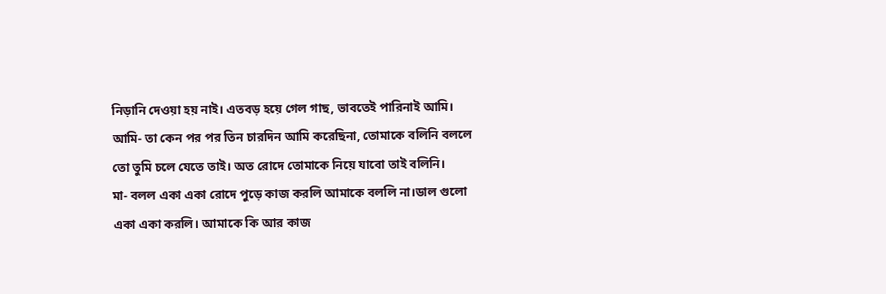নিড়ানি দেওয়া হয় নাই। এতবড় হয়ে গেল গাছ, ভাবতেই পারিনাই আমি।
আমি- তা কেন পর পর তিন চারদিন আমি করেছিনা, তোমাকে বলিনি বললে তো তুমি চলে যেতে তাই। অত রোদে তোমাকে নিয়ে যাবো তাই বলিনি।
মা- বলল একা একা রোদে পুড়ে কাজ করলি আমাকে বললি না।ডাল গুলো একা একা করলি। আমাকে কি আর কাজ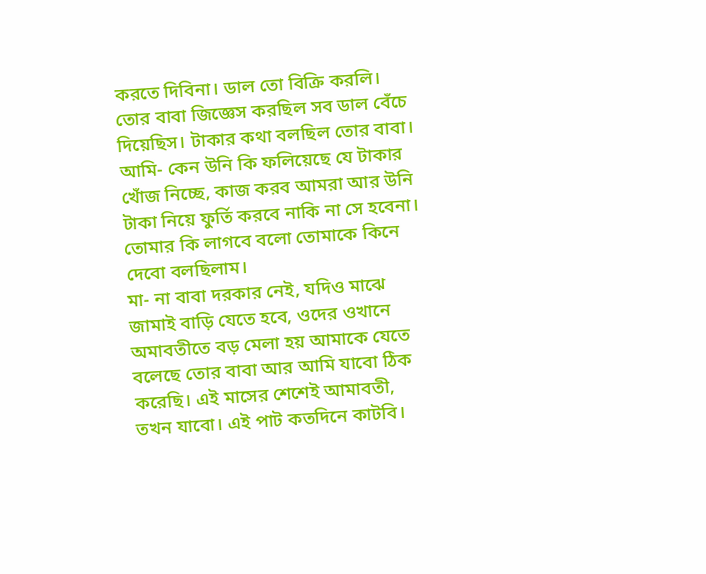করতে দিবিনা। ডাল তো বিক্রি করলি। তোর বাবা জিজ্ঞেস করছিল সব ডাল বেঁচে দিয়েছিস। টাকার কথা বলছিল তোর বাবা।
আমি- কেন উনি কি ফলিয়েছে যে টাকার খোঁজ নিচ্ছে, কাজ করব আমরা আর উনি টাকা নিয়ে ফুর্তি করবে নাকি না সে হবেনা। তোমার কি লাগবে বলো তোমাকে কিনে দেবো বলছিলাম।
মা- না বাবা দরকার নেই, যদিও মাঝে জামাই বাড়ি যেতে হবে, ওদের ওখানে অমাবতীতে বড় মেলা হয় আমাকে যেতে বলেছে তোর বাবা আর আমি যাবো ঠিক করেছি। এই মাসের শেশেই আমাবতী, তখন যাবো। এই পাট কতদিনে কাটবি।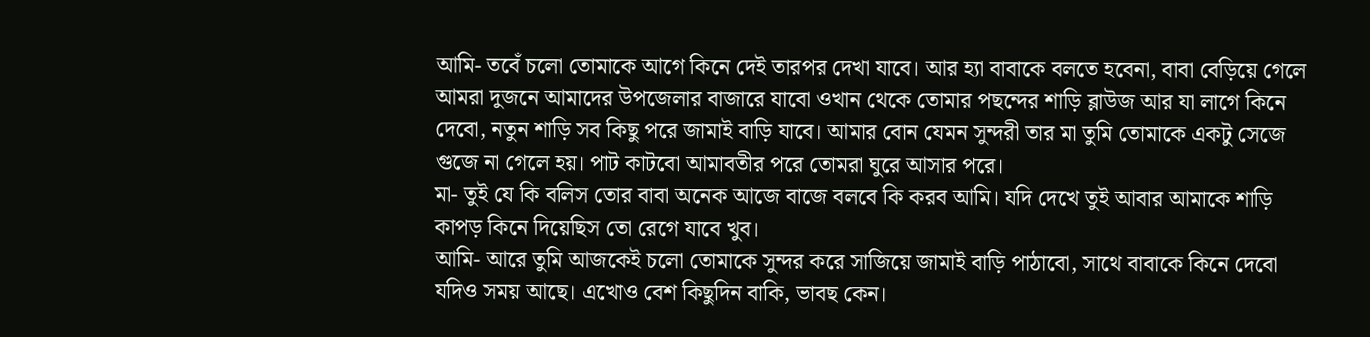আমি- তবেঁ চলো তোমাকে আগে কিনে দেই তারপর দেখা যাবে। আর হ্যা বাবাকে বলতে হবেনা, বাবা বেড়িয়ে গেলে আমরা দুজনে আমাদের উপজেলার বাজারে যাবো ওখান থেকে তোমার পছন্দের শাড়ি ব্লাউজ আর যা লাগে কিনে দেবো, নতুন শাড়ি সব কিছু পরে জামাই বাড়ি যাবে। আমার বোন যেমন সুন্দরী তার মা তুমি তোমাকে একটু সেজে গুজে না গেলে হয়। পাট কাটবো আমাবতীর পরে তোমরা ঘুরে আসার পরে।
মা- তুই যে কি বলিস তোর বাবা অনেক আজে বাজে বলবে কি করব আমি। যদি দেখে তুই আবার আমাকে শাড়ি কাপড় কিনে দিয়েছিস তো রেগে যাবে খুব।
আমি- আরে তুমি আজকেই চলো তোমাকে সুন্দর করে সাজিয়ে জামাই বাড়ি পাঠাবো, সাথে বাবাকে কিনে দেবো যদিও সময় আছে। এখোও বেশ কিছুদিন বাকি, ভাবছ কেন।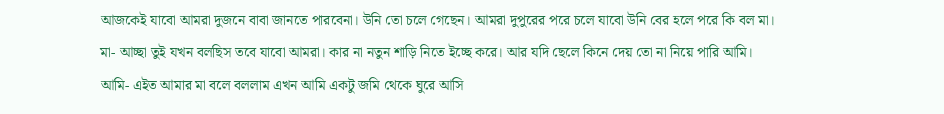আজকেই যাবো আমরা দুজনে বাবা জানতে পারবেনা। উনি তো চলে গেছেন। আমরা দুপুরের পরে চলে যাবো উনি বের হলে পরে কি বল মা।
মা- আচ্ছা তুই যখন বলছিস তবে যাবো আমরা। কার না নতুন শাড়ি নিতে ইচ্ছে করে। আর যদি ছেলে কিনে দেয় তো না নিয়ে পারি আমি।
আমি- এইত আমার মা বলে বললাম এখন আমি একটু জমি থেকে ঘুরে আসি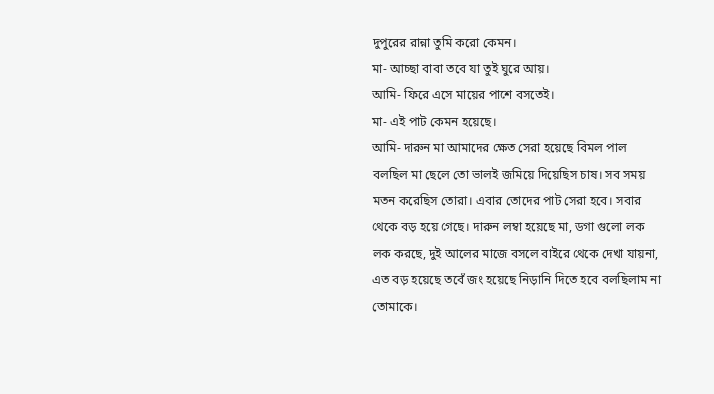দুপুরের রান্না তুমি করো কেমন।
মা- আচ্ছা বাবা তবে যা তুই ঘুরে আয়।
আমি- ফিরে এসে মায়ের পাশে বসতেই।
মা- এই পাট কেমন হয়েছে।
আমি- দারুন মা আমাদের ক্ষেত সেরা হয়েছে বিমল পাল বলছিল মা ছেলে তো ভালই জমিয়ে দিয়েছিস চাষ। সব সময় মতন করেছিস তোরা। এবার তোদের পাট সেরা হবে। সবার থেকে বড় হয়ে গেছে। দারুন লম্বা হয়েছে মা, ডগা গুলো লক লক করছে, দুই আলের মাজে বসলে বাইরে থেকে দেখা যায়না, এত বড় হয়েছে তবেঁ জং হয়েছে নিড়ানি দিতে হবে বলছিলাম না তোমাকে।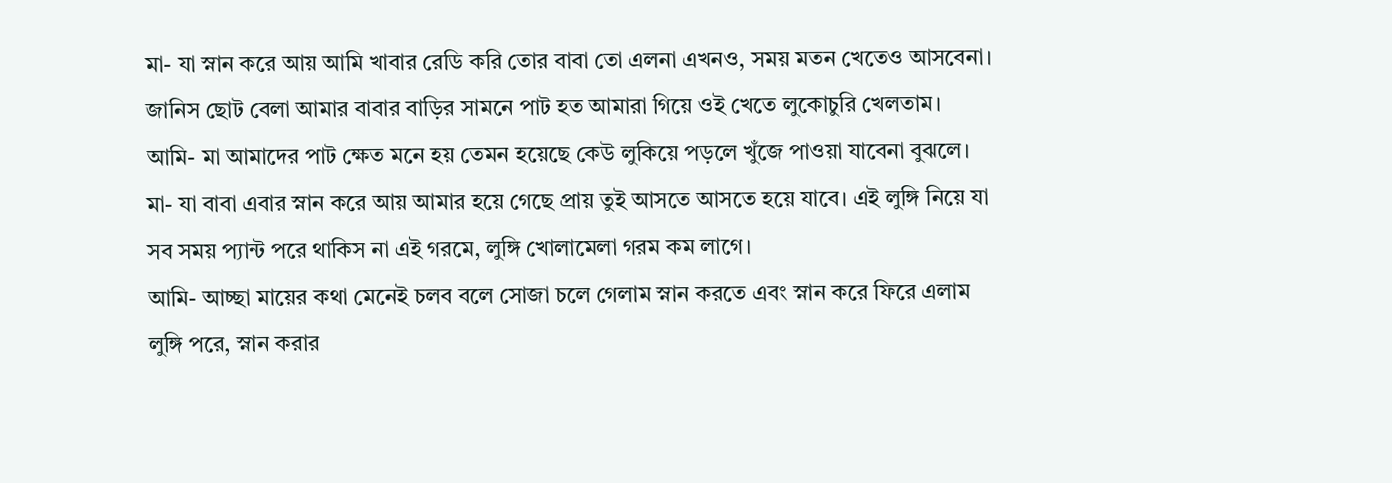মা- যা স্নান করে আয় আমি খাবার রেডি করি তোর বাবা তো এলনা এখনও, সময় মতন খেতেও আসবেনা। জানিস ছোট বেলা আমার বাবার বাড়ির সামনে পাট হত আমারা গিয়ে ওই খেতে লুকোচুরি খেলতাম।
আমি- মা আমাদের পাট ক্ষেত মনে হয় তেমন হয়েছে কেউ লুকিয়ে পড়লে খুঁজে পাওয়া যাবেনা বুঝলে।
মা- যা বাবা এবার স্নান করে আয় আমার হয়ে গেছে প্রায় তুই আসতে আসতে হয়ে যাবে। এই লুঙ্গি নিয়ে যা সব সময় প্যান্ট পরে থাকিস না এই গরমে, লুঙ্গি খোলামেলা গরম কম লাগে।
আমি- আচ্ছা মায়ের কথা মেনেই চলব বলে সোজা চলে গেলাম স্নান করতে এবং স্নান করে ফিরে এলাম লুঙ্গি পরে, স্নান করার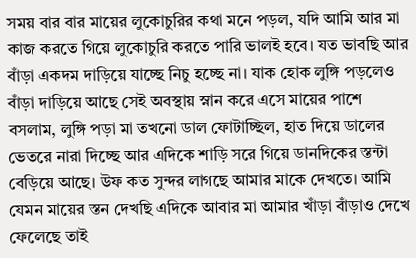সময় বার বার মায়ের লুকোচুরির কথা মনে পড়ল, যদি আমি আর মা কাজ করতে গিয়ে লুকোচুরি করতে পারি ভালই হবে। যত ভাবছি আর বাঁড়া একদম দাড়িয়ে যাচ্ছে নিচু হচ্ছে না। যাক হোক লুঙ্গি পড়লেও বাঁড়া দাড়িয়ে আছে সেই অবস্থায় স্নান করে এসে মায়ের পাশে বসলাম, লুঙ্গি পড়া মা তখনো ডাল ফোটাচ্ছিল, হাত দিয়ে ডালের ভেতরে নারা দিচ্ছে আর এদিকে শাড়ি সরে গিয়ে ডানদিকের স্তন্টা বেড়িয়ে আছে। উফ কত সুন্দর লাগছে আমার মাকে দেখতে। আমি যেমন মায়ের স্তন দেখছি এদিকে আবার মা আমার খাঁড়া বাঁড়াও দেখে ফেলেছে তাই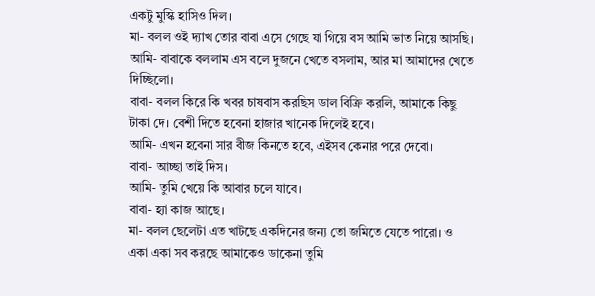একটু মুস্কি হাসিও দিল।
মা- বলল ওই দ্যাখ তোর বাবা এসে গেছে যা গিয়ে বস আমি ভাত নিয়ে আসছি।
আমি- বাবাকে বললাম এস বলে দুজনে খেতে বসলাম, আর মা আমাদের খেতে দিচ্ছিলো।
বাবা- বলল কিরে কি খবর চাষবাস করছিস ডাল বিক্রি করলি, আমাকে কিছু টাকা দে। বেশী দিতে হবেনা হাজার খানেক দিলেই হবে।
আমি- এখন হবেনা সার বীজ কিনতে হবে, এইসব কেনার পরে দেবো।
বাবা- আচ্ছা তাই দিস।
আমি- তুমি খেয়ে কি আবার চলে যাবে।
বাবা- হ্যা কাজ আছে।
মা- বলল ছেলেটা এত খাটছে একদিনের জন্য তো জমিতে যেতে পারো। ও একা একা সব করছে আমাকেও ডাকেনা তুমি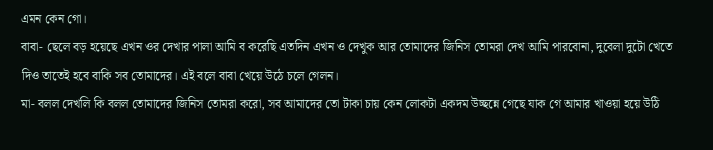এমন কেন গো।
বাবা- ছেলে বড় হয়েছে এখন ওর দেখার পালা আমি ব করেছি এতদিন এখন ও দেখুক আর তোমাদের জিনিস তোমরা দেখ আমি পারবোনা, দুবেলা দুটো খেতে দিও তাতেই হবে বাকি সব তোমাদের। এই বলে বাবা খেয়ে উঠে চলে গেলন।
মা- বলল দেখলি কি বলল তোমাদের জিনিস তোমরা করো, সব আমাদের তো টাকা চায় কেন লোকটা একদম উচ্ছন্নে গেছে যাক গে আমার খাওয়া হয়ে উঠি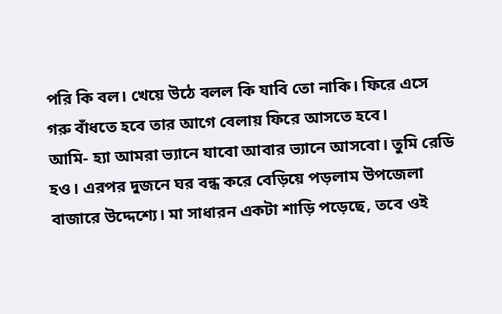পরি কি বল। খেয়ে উঠে বলল কি যাবি তো নাকি। ফিরে এসে গরু বাঁধতে হবে তার আগে বেলায় ফিরে আসতে হবে।
আমি- হ্যা আমরা ভ্যানে যাবো আবার ভ্যানে আসবো। তুমি রেডি হও। এরপর দুজনে ঘর বন্ধ করে বেড়িয়ে পড়লাম উপজেলা বাজারে উদ্দেশ্যে। মা সাধারন একটা শাড়ি পড়েছে, তবে ওই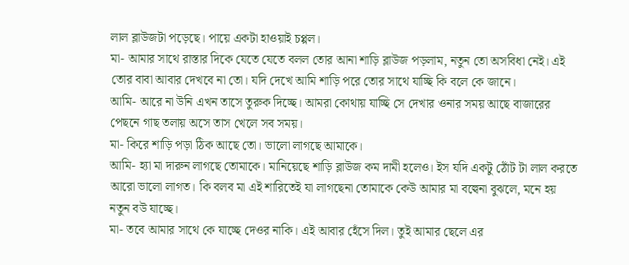লাল ব্লাউজটা পড়েছে। পায়ে একটা হাওয়াই চপ্পল।
মা- আমার সাথে রাস্তার দিকে যেতে যেতে বলল তোর আনা শাড়ি ব্লাউজ পড়লাম, নতুন তো অসবিধা নেই। এই তোর বাবা আবার দেখবে না তো। যদি দেখে আমি শাড়ি পরে তোর সাথে যাচ্ছি কি বলে কে জানে।
আমি- আরে না উনি এখন তাসে তুরুক দিচ্ছে। আমরা কোথায় যাচ্ছি সে দেখার ওনার সময় আছে বাজারের পেছনে গাছ তলায় অসে তাস খেলে সব সময়।
মা- কিরে শাড়ি পড়া ঠিক আছে তো। ভালো লাগছে আমাকে।
আমি- হ্যা মা দারুন লাগছে তোমাকে। মানিয়েছে শাড়ি ব্লাউজ কম দামী হলেও। ইস যদি একটু ঠোঁট টা লাল করতে আরো ভালো লাগত। কি বলব মা এই শারিতেই যা লাগছেনা তোমাকে কেউ আমার মা বল্বেনা বুঝলে, মনে হয় নতুন বউ যাচ্ছে।
মা- তবে আমার সাথে কে যাচ্ছে দেওর নাকি। এই আবার হেঁসে দিল। তুই আমার ছেলে এর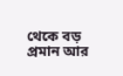থেকে বড় প্রমান আর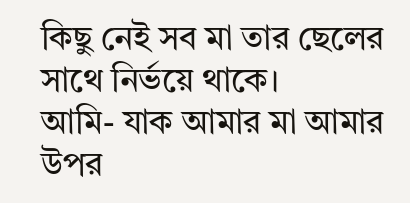কিছু নেই সব মা তার ছেলের সাথে নির্ভয়ে থাকে।
আমি- যাক আমার মা আমার উপর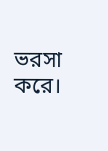ভরসা করে।